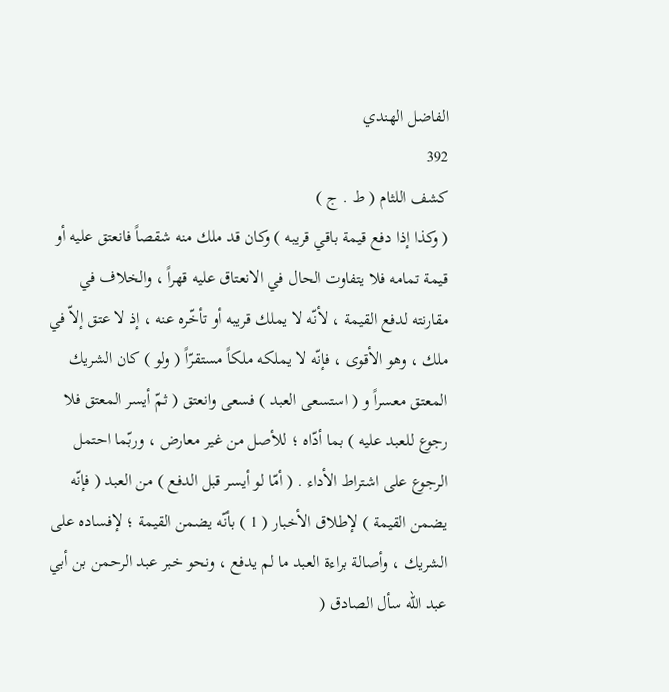الفاضل الهندي
392
كشف اللثام ( ط . ج )
( وكذا إذا دفع قيمة باقي قريبه ) وكان قد ملك منه شقصاً فانعتق عليه أو قيمة تمامه فلا يتفاوت الحال في الانعتاق عليه قهراً ، والخلاف في مقارنته لدفع القيمة ، لأنّه لا يملك قريبه أو تأخّره عنه ، إذ لا عتق إلاّ في ملك ، وهو الأقوى ، فإنّه لا يملكه ملكاً مستقرّاً ( ولو ) كان الشريك المعتق معسراً و ( استسعى العبد ) فسعى وانعتق ( ثمّ أيسر المعتق فلا رجوع للعبد عليه ) بما أدّاه ؛ للأصل من غير معارض ، وربّما احتمل الرجوع على اشتراط الأداء . ( أمّا لو أيسر قبل الدفع ) من العبد ( فإنّه يضمن القيمة ) لإطلاق الأخبار ( 1 ) بأنّه يضمن القيمة ؛ لإفساده على الشريك ، وأصالة براءة العبد ما لم يدفع ، ونحو خبر عبد الرحمن بن أبي عبد الله سأل الصادق (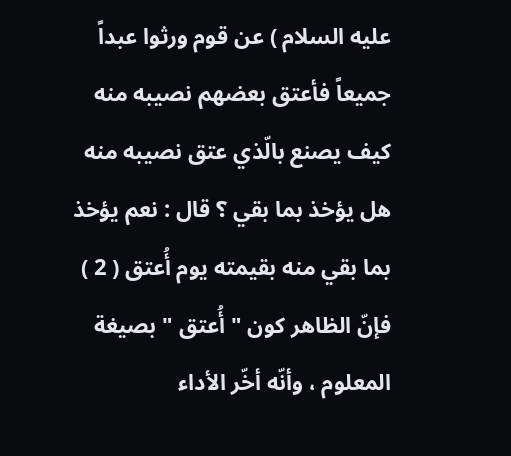عليه السلام ) عن قوم ورثوا عبداً جميعاً فأعتق بعضهم نصيبه منه كيف يصنع بالّذي عتق نصيبه منه هل يؤخذ بما بقي ؟ قال : نعم يؤخذ بما بقي منه بقيمته يوم أُعتق ( 2 ) فإنّ الظاهر كون " أُعتق " بصيغة المعلوم ، وأنّه أخّر الأداء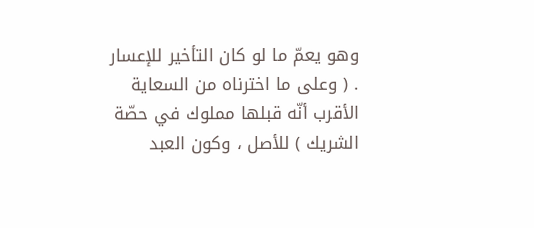وهو يعمّ ما لو كان التأخير للإعسار . ( وعلى ما اخترناه من السعاية الأقرب أنّه قبلها مملوك في حصّة الشريك ) للأصل ، وكون العبد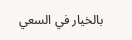بالخيار في السعي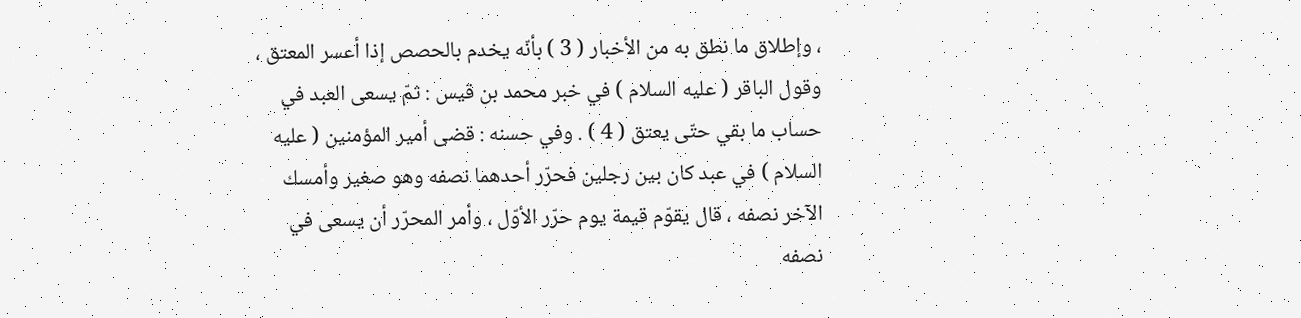، وإطلاق ما نطق به من الأخبار ( 3 ) بأنّه يخدم بالحصص إذا أعسر المعتق ، وقول الباقر ( عليه السلام ) في خبر محمد بن قيس : ثمّ يسعى العبد في حساب ما بقي حتّى يعتق ( 4 ) . وفي حسنه : قضى أمير المؤمنين ( عليه السلام ) في عبد كان بين رجلين فحرّر أحدهما نصفه وهو صغير وأمسك الآخر نصفه ، قال يقوّم قيمة يوم حرّر الأوّل ، وأمر المحرّر أن يسعى في نصفه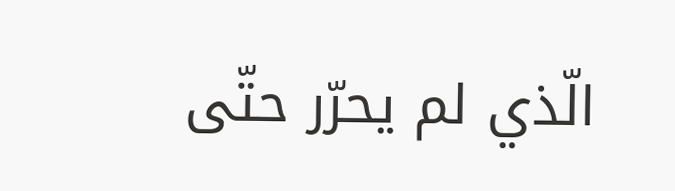الّذي لم يحرّر حتّى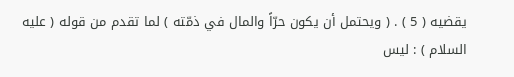يقضيه ( 5 ) . ( ويحتمل أن يكون حرّاً والمال في ذمّته ) لما تقدم من قوله ( عليه السلام ) : ليس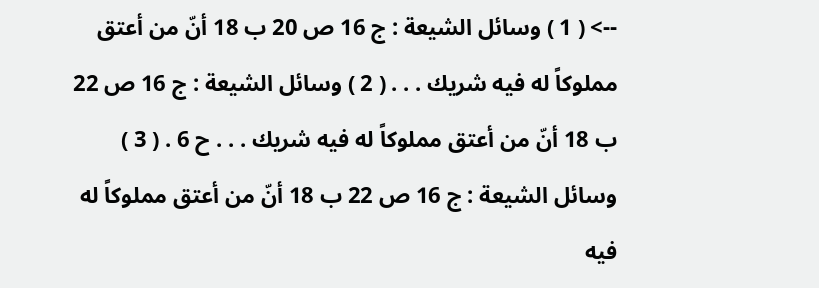--> ( 1 ) وسائل الشيعة : ج 16 ص 20 ب 18 أنّ من أعتق مملوكاً له فيه شريك . . . ( 2 ) وسائل الشيعة : ج 16 ص 22 ب 18 أنّ من أعتق مملوكاً له فيه شريك . . . ح 6 . ( 3 ) وسائل الشيعة : ج 16 ص 22 ب 18 أنّ من أعتق مملوكاً له فيه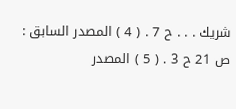شريك . . . ح 7 . ( 4 ) المصدر السابق : ص 21 ح 3 . ( 5 ) المصدر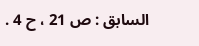السابق : ص 21 ، ح 4 .